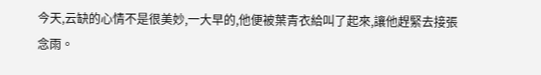今天,云缺的心情不是很美妙,一大早的,他便被葉青衣給叫了起來,讓他趕緊去接張念雨。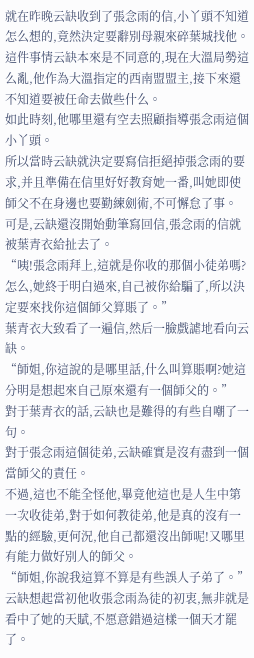就在昨晚云缺收到了張念雨的信,小丫頭不知道怎么想的,竟然決定要辭別母親來碎葉城找他。
這件事情云缺本來是不同意的,現在大溫局勢這么亂,他作為大溫指定的西南盟盟主,接下來還不知道要被任命去做些什么。
如此時刻,他哪里還有空去照顧指導張念雨這個小丫頭。
所以當時云缺就決定要寫信拒絕掉張念雨的要求,并且準備在信里好好教育她一番,叫她即使師父不在身邊也要勤練劍術,不可懈怠了事。
可是,云缺還沒開始動筆寫回信,張念雨的信就被葉青衣給扯去了。
“咦!張念雨拜上,這就是你收的那個小徒弟嗎?怎么,她終于明白過來,自己被你給騙了,所以決定要來找你這個師父算賬了。”
葉青衣大致看了一遍信,然后一臉戲謔地看向云缺。
“師姐,你這說的是哪里話,什么叫算賬啊?她這分明是想起來自己原來還有一個師父的。”
對于葉青衣的話,云缺也是難得的有些自嘲了一句。
對于張念雨這個徒弟,云缺確實是沒有盡到一個當師父的責任。
不過,這也不能全怪他,畢竟他這也是人生中第一次收徒弟,對于如何教徒弟,他是真的沒有一點的經驗,更何況,他自己都還沒出師呢!又哪里有能力做好別人的師父。
“師姐,你說我這算不算是有些誤人子弟了。”
云缺想起當初他收張念雨為徒的初衷,無非就是看中了她的天賦,不愿意錯過這樣一個天才罷了。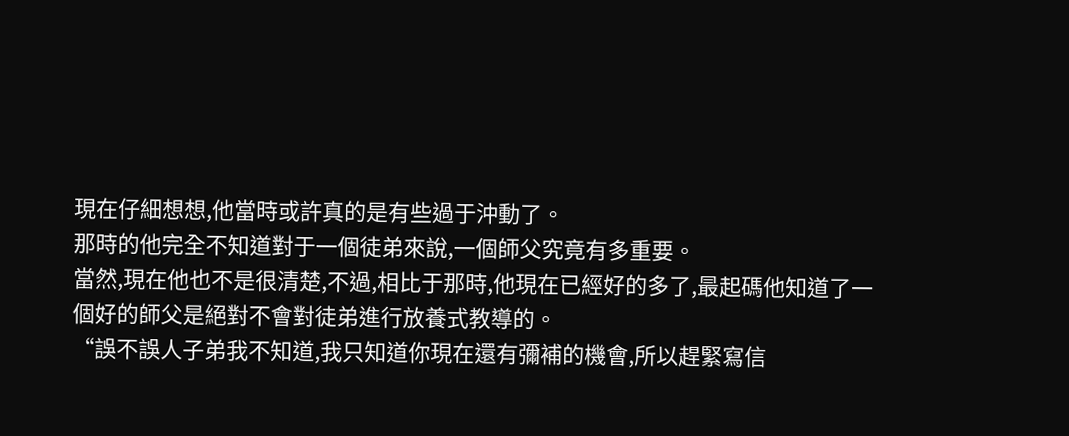現在仔細想想,他當時或許真的是有些過于沖動了。
那時的他完全不知道對于一個徒弟來說,一個師父究竟有多重要。
當然,現在他也不是很清楚,不過,相比于那時,他現在已經好的多了,最起碼他知道了一個好的師父是絕對不會對徒弟進行放養式教導的。
“誤不誤人子弟我不知道,我只知道你現在還有彌補的機會,所以趕緊寫信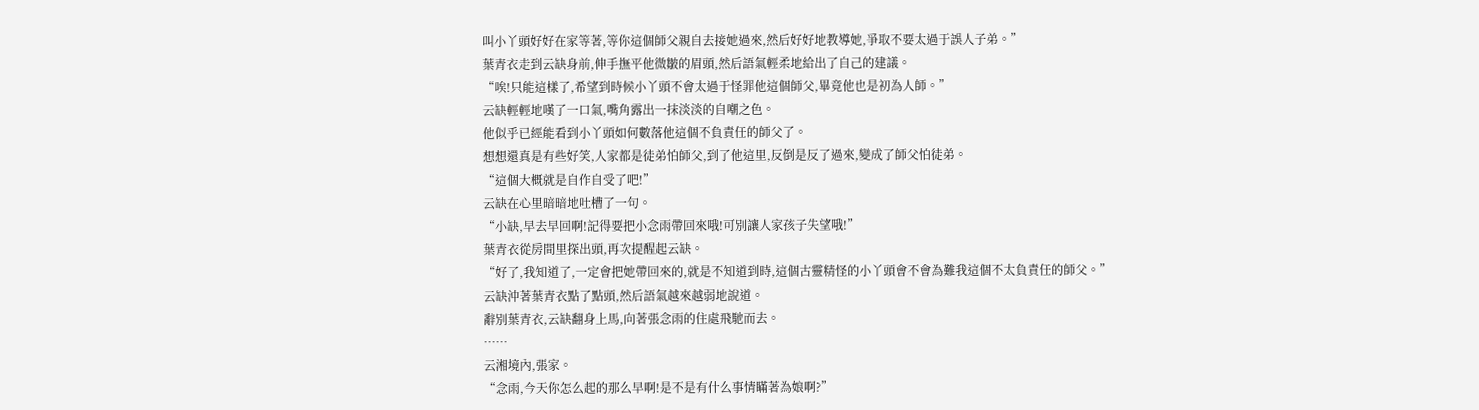叫小丫頭好好在家等著,等你這個師父親自去接她過來,然后好好地教導她,爭取不要太過于誤人子弟。”
葉青衣走到云缺身前,伸手撫平他微皺的眉頭,然后語氣輕柔地給出了自己的建議。
“唉!只能這樣了,希望到時候小丫頭不會太過于怪罪他這個師父,畢竟他也是初為人師。”
云缺輕輕地嘆了一口氣,嘴角露出一抹淡淡的自嘲之色。
他似乎已經能看到小丫頭如何數落他這個不負責任的師父了。
想想還真是有些好笑,人家都是徒弟怕師父,到了他這里,反倒是反了過來,變成了師父怕徒弟。
“這個大概就是自作自受了吧!”
云缺在心里暗暗地吐槽了一句。
“小缺,早去早回啊!記得要把小念雨帶回來哦!可別讓人家孩子失望哦!”
葉青衣從房間里探出頭,再次提醒起云缺。
“好了,我知道了,一定會把她帶回來的,就是不知道到時,這個古靈精怪的小丫頭會不會為難我這個不太負責任的師父。”
云缺沖著葉青衣點了點頭,然后語氣越來越弱地說道。
辭別葉青衣,云缺翻身上馬,向著張念雨的住處飛馳而去。
……
云湘境內,張家。
“念雨,今天你怎么起的那么早啊!是不是有什么事情瞞著為娘啊?”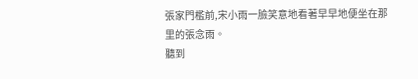張家門檻前,宋小雨一臉笑意地看著早早地便坐在那里的張念雨。
聽到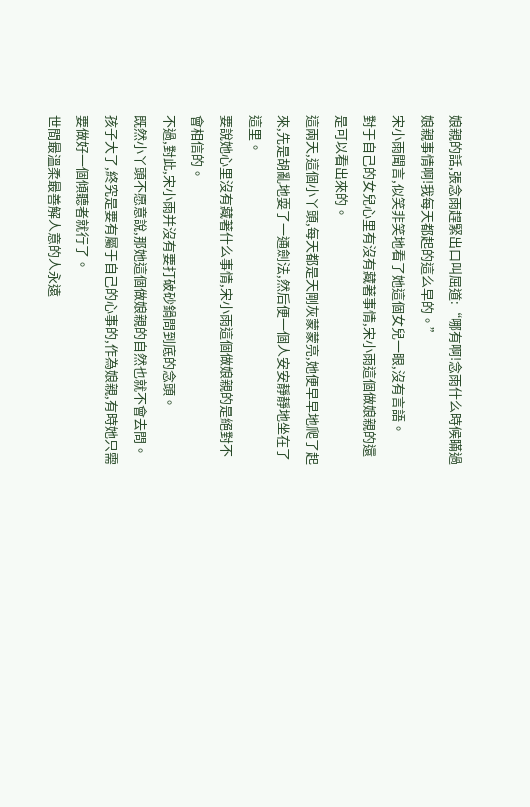娘親的話,張念雨趕緊出口叫屈道:“哪有啊!念雨什么時候瞞過娘親事情啊!我每天都起的這么早的。”
宋小雨聞言,似笑非笑地看了她這個女兒一眼,沒有言語。
對于自己的女兒心里有沒有藏著事情,宋小雨這個做娘親的還是可以看出來的。
這兩天,這個小丫頭,每天都是天剛灰蒙蒙亮,她便早早地爬了起來,先是胡亂地耍了一通劍法,然后便一個人安安靜靜地坐在了這里。
要說她心里沒有藏著什么事情,宋小雨這個做娘親的是絕對不會相信的。
不過,對此,宋小雨并沒有要打破砂鍋問到底的念頭。
既然小丫頭不愿意說,那她這個做娘親的自然也就不會去問。
孩子大了,終究是要有屬于自己的心事的,作為娘親,有時她只需要做好一個傾聽者就行了。
世間最溫柔最善解人意的人永遠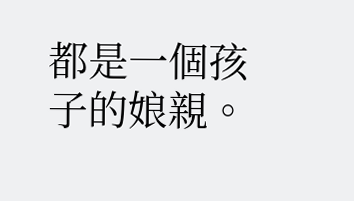都是一個孩子的娘親。